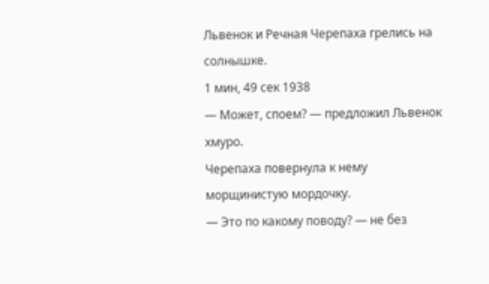Львенок и Речная Черепаха грелись на солнышке.
1 мин, 49 сек 1938
— Может, споем? — предложил Львенок хмуро.
Черепаха повернула к нему морщинистую мордочку.
— Это по какому поводу? — не без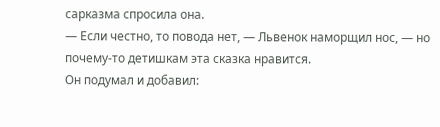сарказма спросила она.
— Если честно, то повода нет, — Львенок наморщил нос, — но почему-то детишкам эта сказка нравится.
Он подумал и добавил: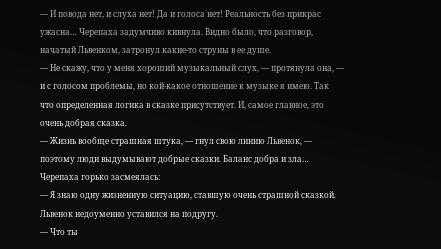— И повода нет, и слуха нет! Да и голоса нет! Реальность без прикрас ужасна… Черепаха задумчиво кивнула. Видно было, что разговор, начатый Львенком, затронул какие-то струны в ее душе.
— Не скажу, что у меня хороший музыкальный слух, — протянула она, — и с голосом проблемы, но кой-какое отношение к музыке я имею. Так что определенная логика в сказке присутствует. И, самое главное, это очень добрая сказка.
— Жизнь вообще страшная штука, — гнул свою линию Львенок, — поэтому люди выдумывают добрые сказки. Баланс добра и зла… Черепаха горько засмеялась:
— Я знаю одну жизненную ситуацию, ставшую очень страшной сказкой.
Львенок недоуменно уставился на подругу.
— Что ты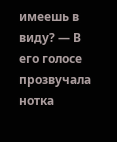имеешь в виду? — В его голосе прозвучала нотка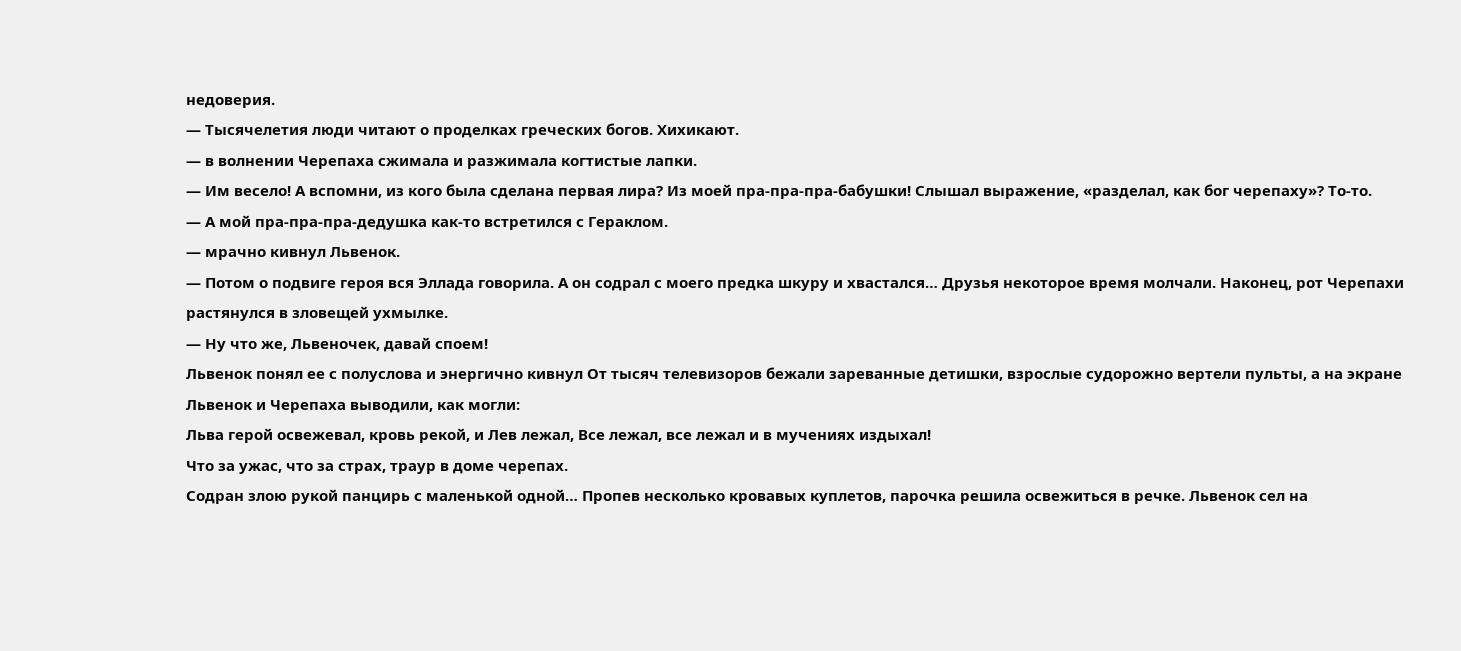недоверия.
— Тысячелетия люди читают о проделках греческих богов. Хихикают.
— в волнении Черепаха сжимала и разжимала когтистые лапки.
— Им весело! А вспомни, из кого была сделана первая лира? Из моей пра-пра-пра-бабушки! Слышал выражение, «разделал, как бог черепаху»? То-то.
— А мой пра-пра-пра-дедушка как-то встретился с Гераклом.
— мрачно кивнул Львенок.
— Потом о подвиге героя вся Эллада говорила. А он содрал с моего предка шкуру и хвастался… Друзья некоторое время молчали. Наконец, рот Черепахи растянулся в зловещей ухмылке.
— Ну что же, Львеночек, давай споем!
Львенок понял ее с полуслова и энергично кивнул От тысяч телевизоров бежали зареванные детишки, взрослые судорожно вертели пульты, а на экране Львенок и Черепаха выводили, как могли:
Льва герой освежевал, кровь рекой, и Лев лежал, Все лежал, все лежал и в мучениях издыхал!
Что за ужас, что за страх, траур в доме черепах.
Содран злою рукой панцирь с маленькой одной… Пропев несколько кровавых куплетов, парочка решила освежиться в речке. Львенок сел на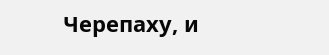Черепаху, и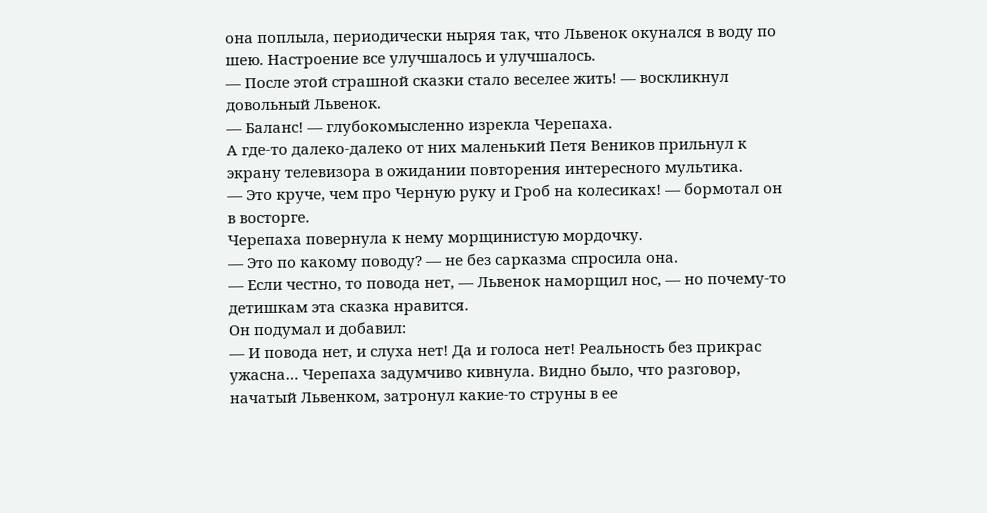она поплыла, периодически ныряя так, что Львенок окунался в воду по шею. Настроение все улучшалось и улучшалось.
— После этой страшной сказки стало веселее жить! — воскликнул довольный Львенок.
— Баланс! — глубокомысленно изрекла Черепаха.
А где-то далеко-далеко от них маленький Петя Веников прильнул к экрану телевизора в ожидании повторения интересного мультика.
— Это круче, чем про Черную руку и Гроб на колесиках! — бормотал он в восторге.
Черепаха повернула к нему морщинистую мордочку.
— Это по какому поводу? — не без сарказма спросила она.
— Если честно, то повода нет, — Львенок наморщил нос, — но почему-то детишкам эта сказка нравится.
Он подумал и добавил:
— И повода нет, и слуха нет! Да и голоса нет! Реальность без прикрас ужасна… Черепаха задумчиво кивнула. Видно было, что разговор, начатый Львенком, затронул какие-то струны в ее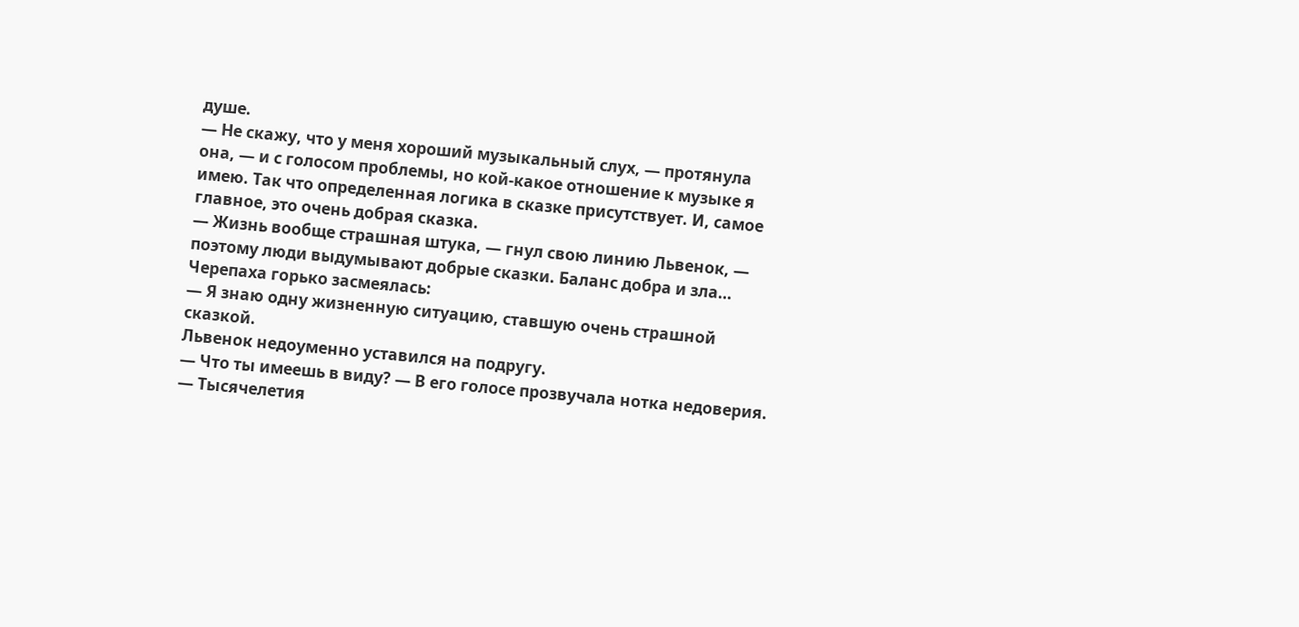душе.
— Не скажу, что у меня хороший музыкальный слух, — протянула она, — и с голосом проблемы, но кой-какое отношение к музыке я имею. Так что определенная логика в сказке присутствует. И, самое главное, это очень добрая сказка.
— Жизнь вообще страшная штука, — гнул свою линию Львенок, — поэтому люди выдумывают добрые сказки. Баланс добра и зла… Черепаха горько засмеялась:
— Я знаю одну жизненную ситуацию, ставшую очень страшной сказкой.
Львенок недоуменно уставился на подругу.
— Что ты имеешь в виду? — В его голосе прозвучала нотка недоверия.
— Тысячелетия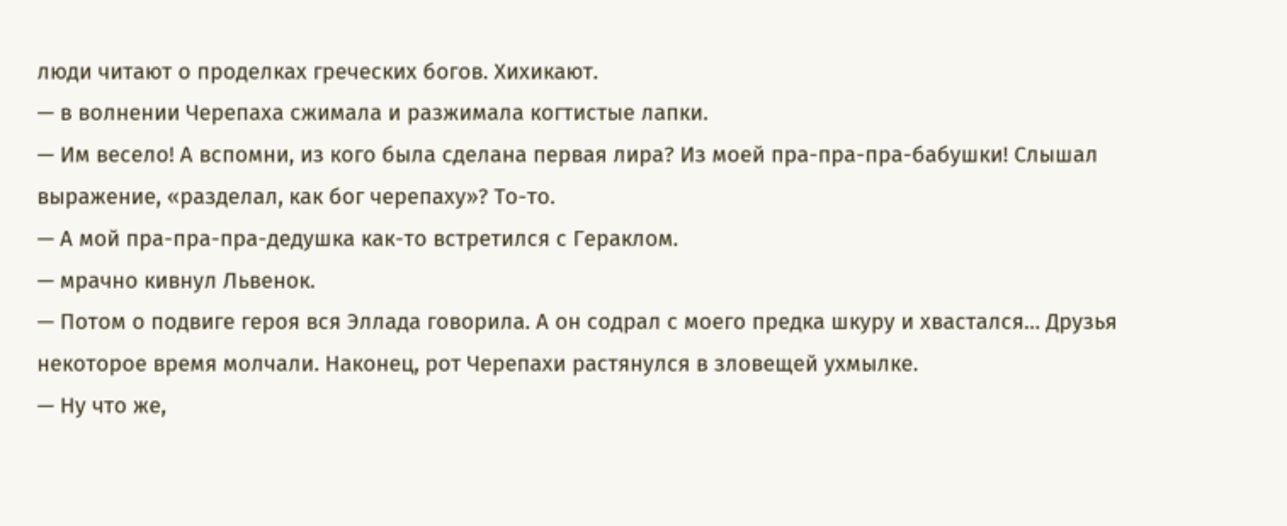люди читают о проделках греческих богов. Хихикают.
— в волнении Черепаха сжимала и разжимала когтистые лапки.
— Им весело! А вспомни, из кого была сделана первая лира? Из моей пра-пра-пра-бабушки! Слышал выражение, «разделал, как бог черепаху»? То-то.
— А мой пра-пра-пра-дедушка как-то встретился с Гераклом.
— мрачно кивнул Львенок.
— Потом о подвиге героя вся Эллада говорила. А он содрал с моего предка шкуру и хвастался… Друзья некоторое время молчали. Наконец, рот Черепахи растянулся в зловещей ухмылке.
— Ну что же,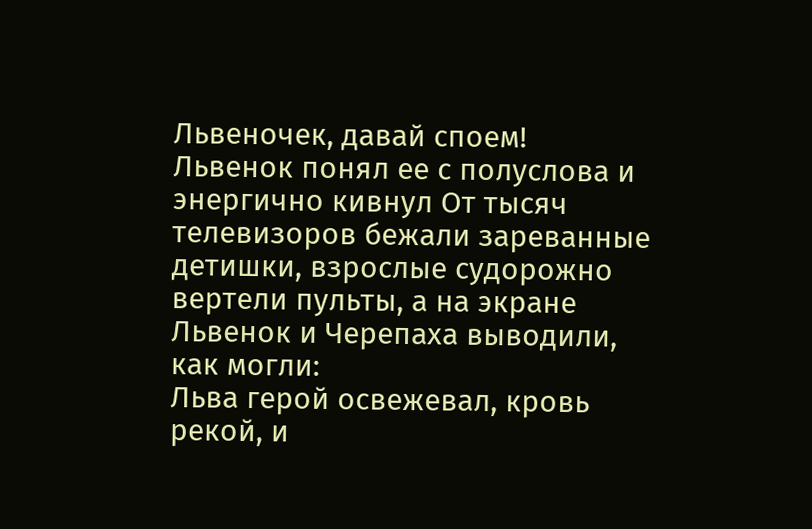Львеночек, давай споем!
Львенок понял ее с полуслова и энергично кивнул От тысяч телевизоров бежали зареванные детишки, взрослые судорожно вертели пульты, а на экране Львенок и Черепаха выводили, как могли:
Льва герой освежевал, кровь рекой, и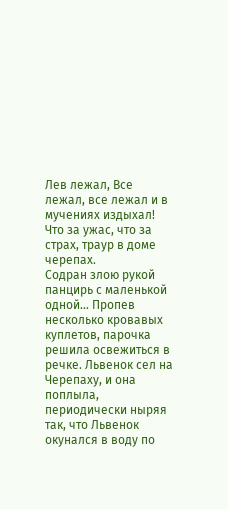Лев лежал, Все лежал, все лежал и в мучениях издыхал!
Что за ужас, что за страх, траур в доме черепах.
Содран злою рукой панцирь с маленькой одной… Пропев несколько кровавых куплетов, парочка решила освежиться в речке. Львенок сел на Черепаху, и она поплыла, периодически ныряя так, что Львенок окунался в воду по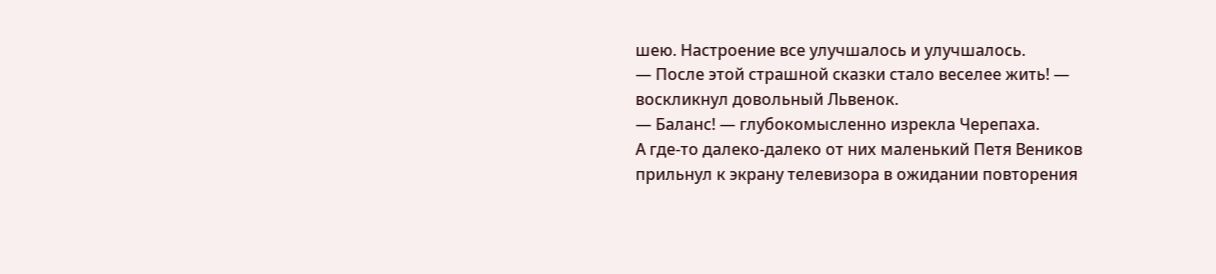шею. Настроение все улучшалось и улучшалось.
— После этой страшной сказки стало веселее жить! — воскликнул довольный Львенок.
— Баланс! — глубокомысленно изрекла Черепаха.
А где-то далеко-далеко от них маленький Петя Веников прильнул к экрану телевизора в ожидании повторения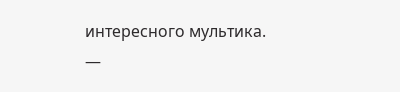интересного мультика.
—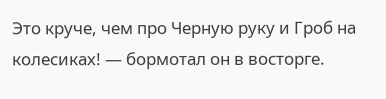Это круче, чем про Черную руку и Гроб на колесиках! — бормотал он в восторге.